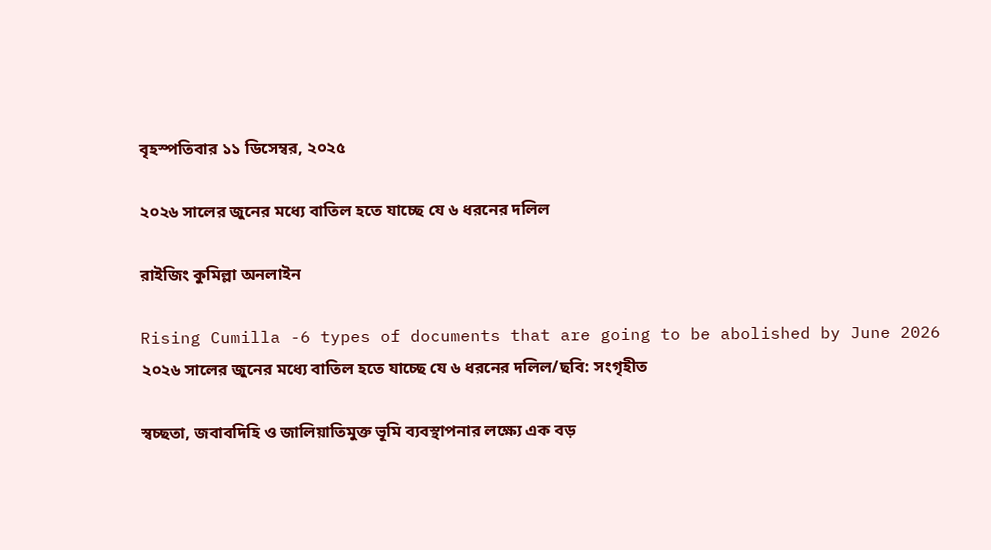বৃহস্পতিবার ১১ ডিসেম্বর, ২০২৫

২০২৬ সালের জুনের মধ্যে বাতিল হতে যাচ্ছে যে ৬ ধরনের দলিল

রাইজিং কুমিল্লা অনলাইন

Rising Cumilla -6 types of documents that are going to be abolished by June 2026
২০২৬ সালের জুনের মধ্যে বাতিল হতে যাচ্ছে যে ৬ ধরনের দলিল/ছবি: সংগৃহীত

স্বচ্ছতা, জবাবদিহি ও জালিয়াতিমুক্ত ভূমি ব্যবস্থাপনার লক্ষ্যে এক বড়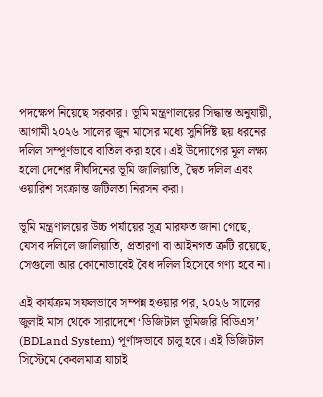পদক্ষেপ নিয়েছে সরকার। ভূমি মন্ত্রণালয়ের সিদ্ধান্ত অনুযায়ী, আগামী ২০২৬ সালের জুন মাসের মধ্যে সুনির্দিষ্ট ছয় ধরনের দলিল সম্পূর্ণভাবে বাতিল করা হবে। এই উদ্যোগের মূল লক্ষ্য হলো দেশের দীর্ঘদিনের ভূমি জালিয়াতি, দ্বৈত দলিল এবং ওয়ারিশ সংক্রান্ত জটিলতা নিরসন করা।

ভূমি মন্ত্রণালয়ের উচ্চ পর্যায়ের সূত্র মারফত জানা গেছে, যেসব দলিলে জালিয়াতি, প্রতারণা বা আইনগত ত্রুটি রয়েছে, সেগুলো আর কোনোভাবেই বৈধ দলিল হিসেবে গণ্য হবে না।

এই কার্যক্রম সফলভাবে সম্পন্ন হওয়ার পর, ২০২৬ সালের জুলাই মাস থেকে সারাদেশে ‘ডিজিটাল ভূমিজরি বিডিএস’ (BDLand System) পূর্ণাঙ্গভাবে চালু হবে। এই ডিজিটাল সিস্টেমে কেবলমাত্র যাচাই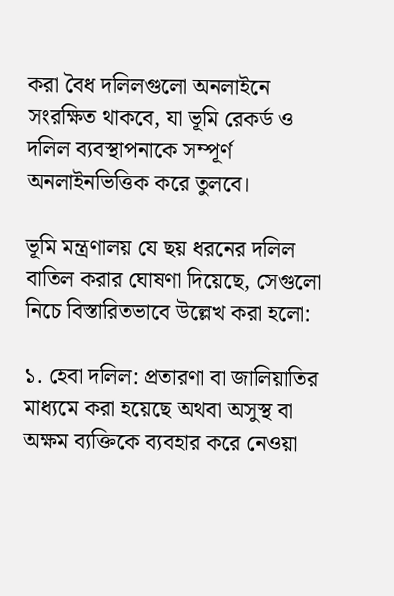করা বৈধ দলিলগুলো অনলাইনে সংরক্ষিত থাকবে, যা ভূমি রেকর্ড ও দলিল ব্যবস্থাপনাকে সম্পূর্ণ অনলাইনভিত্তিক করে তুলবে।

ভূমি মন্ত্রণালয় যে ছয় ধরনের দলিল বাতিল করার ঘোষণা দিয়েছে, সেগুলো নিচে বিস্তারিতভাবে উল্লেখ করা হলো:

১. হেবা দলিল: প্রতারণা বা জালিয়াতির মাধ্যমে করা হয়েছে অথবা অসুস্থ বা অক্ষম ব্যক্তিকে ব্যবহার করে নেওয়া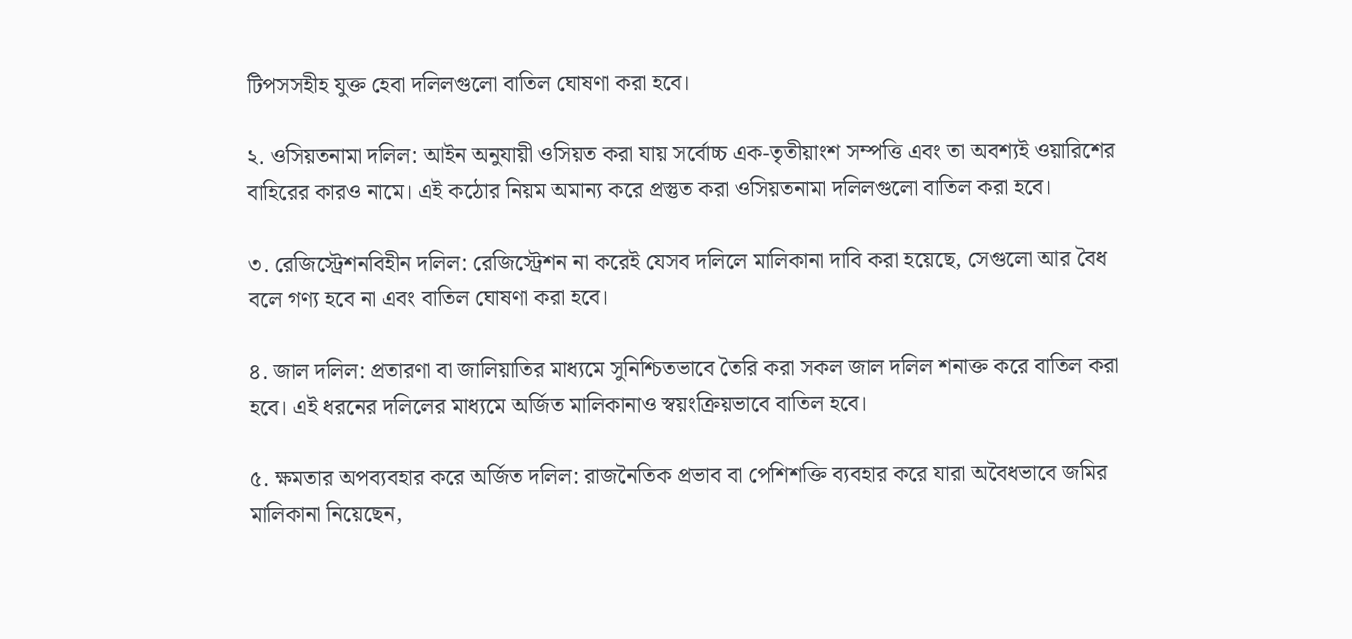টিপসসহীহ যুক্ত হেবা দলিলগুলো বাতিল ঘোষণা করা হবে।

২. ওসিয়তনামা দলিল: আইন অনুযায়ী ওসিয়ত করা যায় সর্বোচ্চ এক-তৃতীয়াংশ সম্পত্তি এবং তা অবশ্যই ওয়ারিশের বাহিরের কারও নামে। এই কঠোর নিয়ম অমান্য করে প্রস্তুত করা ওসিয়তনামা দলিলগুলো বাতিল করা হবে।

৩. রেজিস্ট্রেশনবিহীন দলিল: রেজিস্ট্রেশন না করেই যেসব দলিলে মালিকানা দাবি করা হয়েছে, সেগুলো আর বৈধ বলে গণ্য হবে না এবং বাতিল ঘোষণা করা হবে।

৪. জাল দলিল: প্রতারণা বা জালিয়াতির মাধ্যমে সুনিশ্চিতভাবে তৈরি করা সকল জাল দলিল শনাক্ত করে বাতিল করা হবে। এই ধরনের দলিলের মাধ্যমে অর্জিত মালিকানাও স্বয়ংক্রিয়ভাবে বাতিল হবে।

৫. ক্ষমতার অপব্যবহার করে অর্জিত দলিল: রাজনৈতিক প্রভাব বা পেশিশক্তি ব্যবহার করে যারা অবৈধভাবে জমির মালিকানা নিয়েছেন,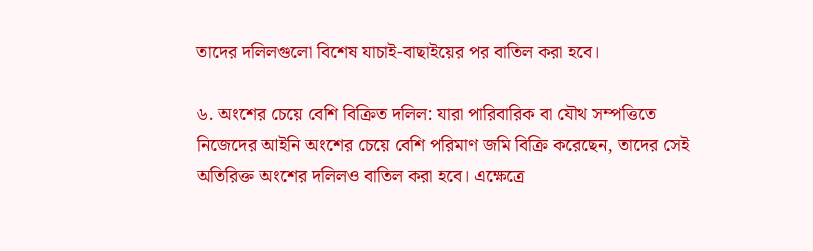তাদের দলিলগুলো বিশেষ যাচাই-বাছাইয়ের পর বাতিল করা হবে।

৬. অংশের চেয়ে বেশি বিক্রিত দলিল: যারা পারিবারিক বা যৌথ সম্পত্তিতে নিজেদের আইনি অংশের চেয়ে বেশি পরিমাণ জমি বিক্রি করেছেন, তাদের সেই অতিরিক্ত অংশের দলিলও বাতিল করা হবে। এক্ষেত্রে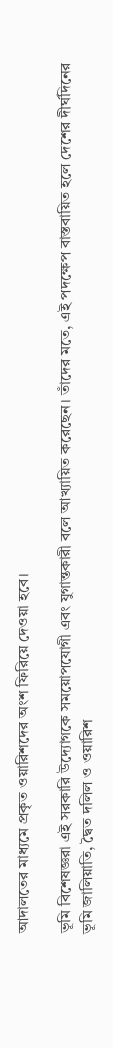আদালতের মাধ্যমে প্রকৃত ওয়ারিশদের অংশ ফিরিয়ে দেওয়া হবে।

ভূমি বিশেষজ্ঞরা এই সরকারি উদ্যোগকে সময়োপযোগী এবং যুগান্তকারী বলে আখ্যায়িত করেছেন। তাঁদের মতে, এই পদক্ষেপ বাস্তবায়িত হলে দেশের দীর্ঘদিনের ভূমি জালিয়াতি, দ্বৈত দলিল ও ওয়ারিশ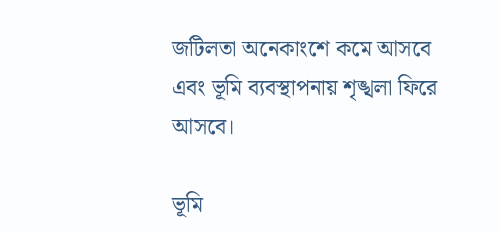জটিলতা অনেকাংশে কমে আসবে এবং ভূমি ব্যবস্থাপনায় শৃঙ্খলা ফিরে আসবে।

ভূমি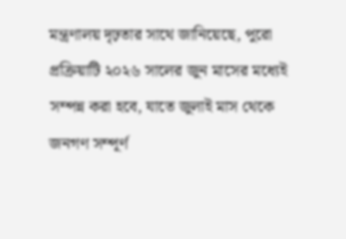মন্ত্রণালয় দৃঢ়তার সাথে জানিয়েছে, পুরো প্রক্রিয়াটি ২০২৬ সালের জুন মাসের মধ্যেই সম্পন্ন করা হবে, যাতে জুলাই মাস থেকে জনগণ সম্পূর্ণ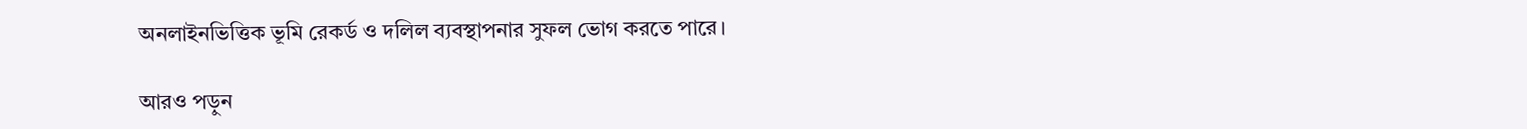অনলাইনভিত্তিক ভূমি রেকর্ড ও দলিল ব্যবস্থাপনার সুফল ভোগ করতে পারে।

আরও পড়ুন